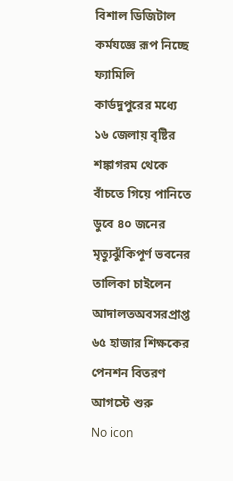বিশাল ডিজিটাল কর্মযজ্ঞে রূপ নিচ্ছে ফ্যামিলি কার্ডদুপুরের মধ্যে ১৬ জেলায় বৃষ্টির শঙ্কাগরম থেকে বাঁচতে গিয়ে পানিতে ডুবে ৪০ জনের মৃত্যুঝুঁকিপূর্ণ ভবনের তালিকা চাইলেন আদালতঅবসরপ্রাপ্ত ৬৫ হাজার শিক্ষকের পেনশন বিতরণ আগস্টে শুরু
No icon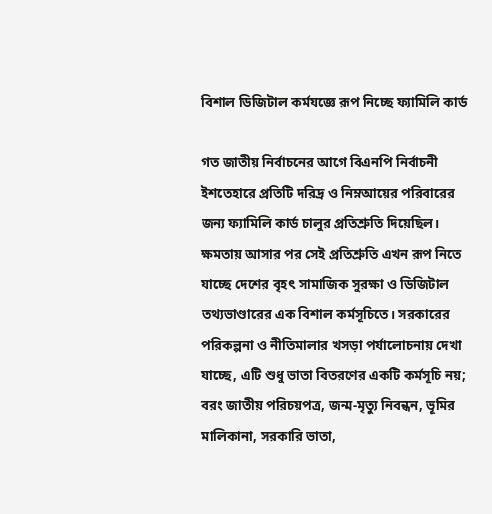বিশাল ডিজিটাল কর্মযজ্ঞে রূপ নিচ্ছে ফ্যামিলি কার্ড

গত জাতীয় নির্বাচনের আগে বিএনপি নির্বাচনী ইশতেহারে প্রতিটি দরিদ্র ও নিম্নআয়ের পরিবারের জন্য ফ্যামিলি কার্ড চালুর প্রতিশ্রুতি দিয়েছিল। ক্ষমতায় আসার পর সেই প্রতিশ্রুতি এখন রূপ নিতে যাচ্ছে দেশের বৃহৎ সামাজিক সুরক্ষা ও ডিজিটাল তথ্যভাণ্ডারের এক বিশাল কর্মসূচিতে। সরকারের পরিকল্পনা ও নীতিমালার খসড়া পর্যালোচনায় দেখা যাচ্ছে, এটি শুধু ভাতা বিতরণের একটি কর্মসূচি নয়; বরং জাতীয় পরিচয়পত্র, জন্ম-মৃত্যু নিবন্ধন, ভূমির মালিকানা, সরকারি ভাতা,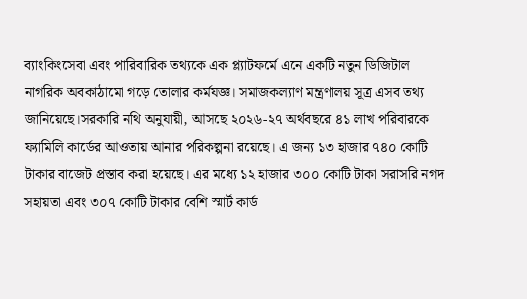ব্যাংকিংসেবা এবং পারিবারিক তথ্যকে এক প্ল্যাটফর্মে এনে একটি নতুন ডিজিটাল নাগরিক অবকাঠামো গড়ে তোলার কর্মযজ্ঞ। সমাজকল্যাণ মন্ত্রণালয় সূত্র এসব তথ্য জানিয়েছে।সরকারি নথি অনুযায়ী, আসছে ২০২৬-২৭ অর্থবছরে ৪১ লাখ পরিবারকে ফ্যামিলি কার্ডের আওতায় আনার পরিকল্পনা রয়েছে। এ জন্য ১৩ হাজার ৭৪০ কোটি টাকার বাজেট প্রস্তাব করা হয়েছে। এর মধ্যে ১২ হাজার ৩০০ কোটি টাকা সরাসরি নগদ সহায়তা এবং ৩০৭ কোটি টাকার বেশি স্মার্ট কার্ড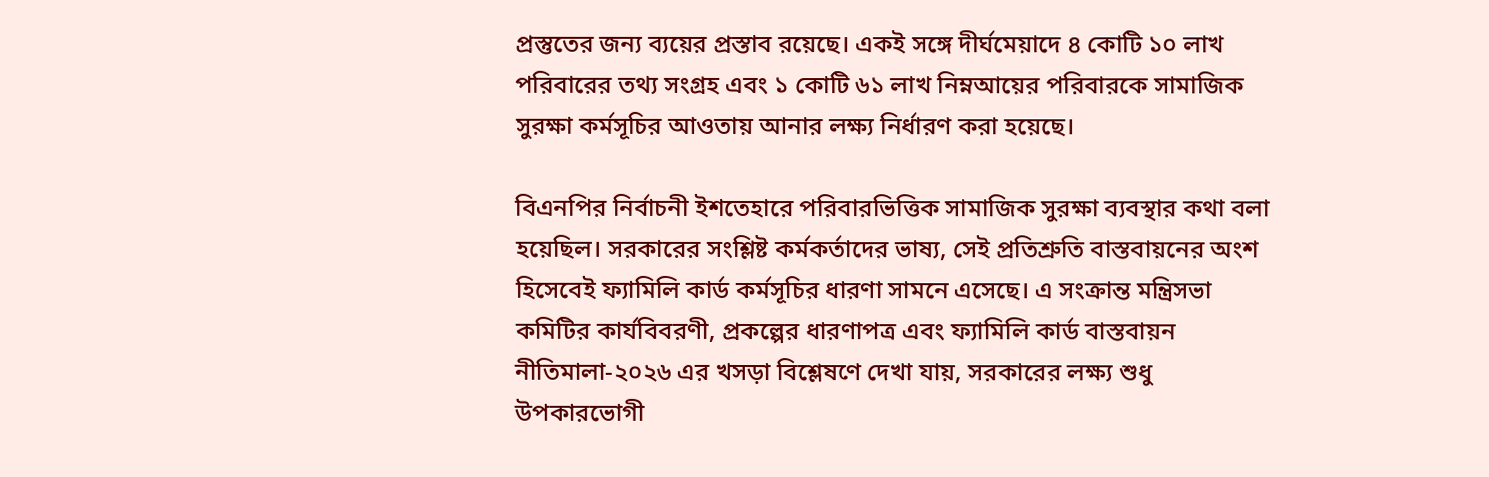প্রস্তুতের জন্য ব্যয়ের প্রস্তাব রয়েছে। একই সঙ্গে দীর্ঘমেয়াদে ৪ কোটি ১০ লাখ পরিবারের তথ্য সংগ্রহ এবং ১ কোটি ৬১ লাখ নিম্নআয়ের পরিবারকে সামাজিক সুরক্ষা কর্মসূচির আওতায় আনার লক্ষ্য নির্ধারণ করা হয়েছে।

বিএনপির নির্বাচনী ইশতেহারে পরিবারভিত্তিক সামাজিক সুরক্ষা ব্যবস্থার কথা বলা হয়েছিল। সরকারের সংশ্লিষ্ট কর্মকর্তাদের ভাষ্য, সেই প্রতিশ্রুতি বাস্তবায়নের অংশ হিসেবেই ফ্যামিলি কার্ড কর্মসূচির ধারণা সামনে এসেছে। এ সংক্রান্ত মন্ত্রিসভা কমিটির কার্যবিবরণী, প্রকল্পের ধারণাপত্র এবং ফ্যামিলি কার্ড বাস্তবায়ন নীতিমালা-২০২৬ এর খসড়া বিশ্লেষণে দেখা যায়, সরকারের লক্ষ্য শুধু উপকারভোগী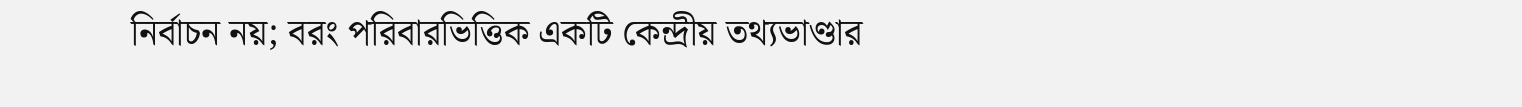নির্বাচন নয়; বরং পরিবারভিত্তিক একটি কেন্দ্রীয় তথ্যভাণ্ডার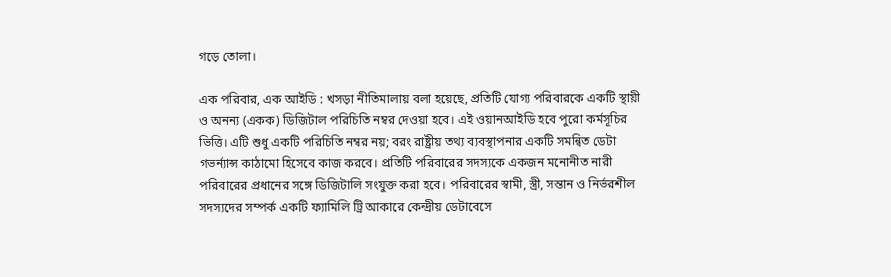গড়ে তোলা।

এক পরিবার, এক আইডি : খসড়া নীতিমালায় বলা হয়েছে, প্রতিটি যোগ্য পরিবারকে একটি স্থায়ী ও অনন্য (একক) ডিজিটাল পরিচিতি নম্বর দেওয়া হবে। এই ওয়ানআইডি হবে পুরো কর্মসূচির ভিত্তি। এটি শুধু একটি পরিচিতি নম্বর নয়; বরং রাষ্ট্রীয় তথ্য ব্যবস্থাপনার একটি সমন্বিত ডেটা গভর্ন্যান্স কাঠামো হিসেবে কাজ করবে। প্রতিটি পরিবারের সদস্যকে একজন মনোনীত নারী পরিবারের প্রধানের সঙ্গে ডিজিটালি সংযুক্ত করা হবে। পরিবারের স্বামী, স্ত্রী, সন্তান ও নির্ভরশীল সদস্যদের সম্পর্ক একটি ফ্যামিলি ট্রি আকারে কেন্দ্রীয় ডেটাবেসে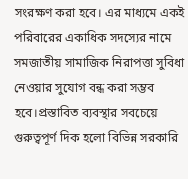সংরক্ষণ করা হবে। এর মাধ্যমে একই পরিবারের একাধিক সদস্যের নামে সমজাতীয় সামাজিক নিরাপত্তা সুবিধা নেওয়ার সুযোগ বন্ধ করা সম্ভব হবে।প্রস্তাবিত ব্যবস্থার সবচেয়ে গুরুত্বপূর্ণ দিক হলো বিভিন্ন সরকারি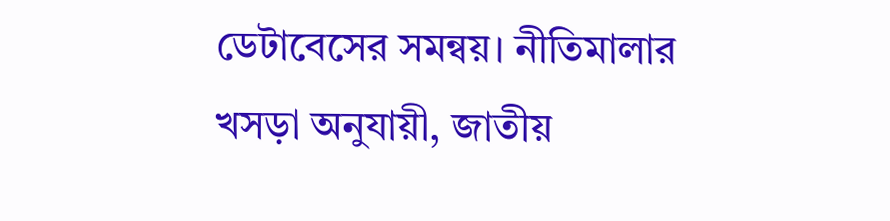ডেটাবেসের সমন্বয়। নীতিমালার খসড়া অনুযায়ী, জাতীয়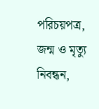পরিচয়পত্র, জন্ম ও মৃত্যু নিবন্ধন,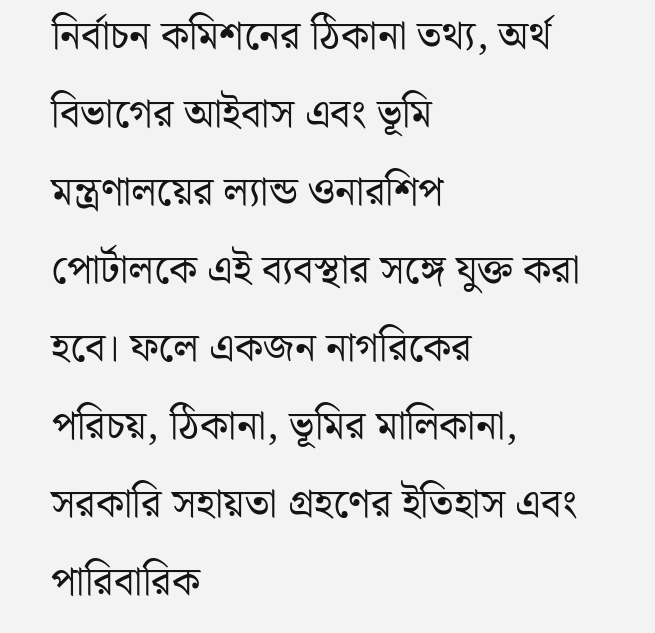নির্বাচন কমিশনের ঠিকানা তথ্য, অর্থ বিভাগের আইবাস এবং ভূমি মন্ত্রণালয়ের ল্যান্ড ওনারশিপ পোর্টালকে এই ব্যবস্থার সঙ্গে যুক্ত করা হবে। ফলে একজন নাগরিকের পরিচয়, ঠিকানা, ভূমির মালিকানা, সরকারি সহায়তা গ্রহণের ইতিহাস এবং পারিবারিক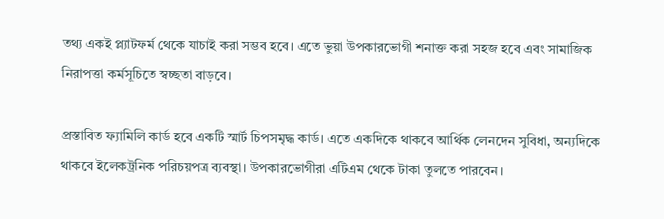তথ্য একই প্ল্যাটফর্ম থেকে যাচাই করা সম্ভব হবে। এতে ভুয়া উপকারভোগী শনাক্ত করা সহজ হবে এবং সামাজিক নিরাপত্তা কর্মসূচিতে স্বচ্ছতা বাড়বে।

প্রস্তাবিত ফ্যামিলি কার্ড হবে একটি স্মার্ট চিপসমৃদ্ধ কার্ড। এতে একদিকে থাকবে আর্থিক লেনদেন সুবিধা, অন্যদিকে থাকবে ইলেকট্রনিক পরিচয়পত্র ব্যবস্থা। উপকারভোগীরা এটিএম থেকে টাকা তুলতে পারবেন।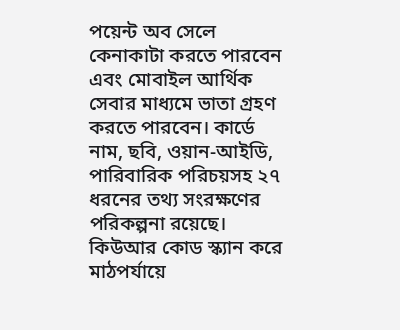পয়েন্ট অব সেলে কেনাকাটা করতে পারবেন এবং মোবাইল আর্থিক সেবার মাধ্যমে ভাতা গ্রহণ করতে পারবেন। কার্ডে নাম, ছবি, ওয়ান-আইডি, পারিবারিক পরিচয়সহ ২৭ ধরনের তথ্য সংরক্ষণের পরিকল্পনা রয়েছে। কিউআর কোড স্ক্যান করে মাঠপর্যায়ে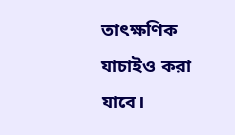তাৎক্ষণিক যাচাইও করা যাবে।